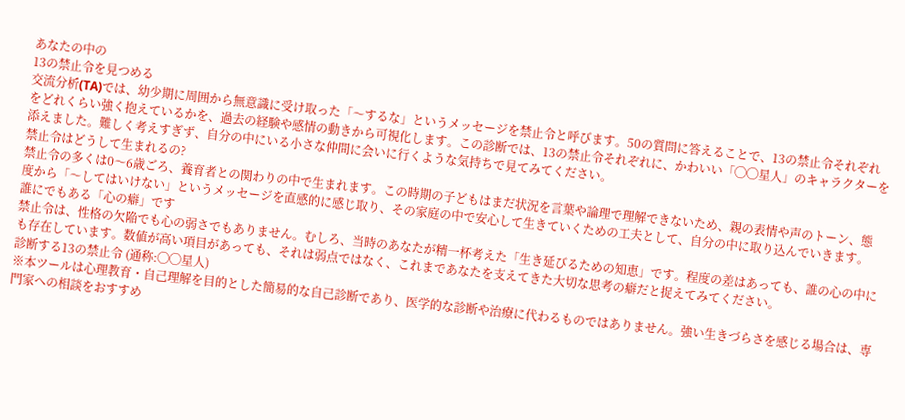あなたの中の
13の禁止令を見つめる
交流分析(TA)では、幼少期に周囲から無意識に受け取った「〜するな」というメッセージを禁止令と呼びます。50の質問に答えることで、13の禁止令それぞれをどれくらい強く抱えているかを、過去の経験や感情の動きから可視化します。この診断では、13の禁止令それぞれに、かわいい「◯◯星人」のキャラクターを添えました。難しく考えすぎず、自分の中にいる小さな仲間に会いに行くような気持ちで見てみてください。
禁止令はどうして生まれるの?
禁止令の多くは0〜6歳ごろ、養育者との関わりの中で生まれます。この時期の子どもはまだ状況を言葉や論理で理解できないため、親の表情や声のトーン、態度から「〜してはいけない」というメッセージを直感的に感じ取り、その家庭の中で安心して生きていくための工夫として、自分の中に取り込んでいきます。
誰にでもある「心の癖」です
禁止令は、性格の欠陥でも心の弱さでもありません。むしろ、当時のあなたが精一杯考えた「生き延びるための知恵」です。程度の差はあっても、誰の心の中にも存在しています。数値が高い項目があっても、それは弱点ではなく、これまであなたを支えてきた大切な思考の癖だと捉えてみてください。
診断する13の禁止令 (通称:◯◯星人)
※本ツールは心理教育・自己理解を目的とした簡易的な自己診断であり、医学的な診断や治療に代わるものではありません。強い生きづらさを感じる場合は、専門家への相談をおすすめ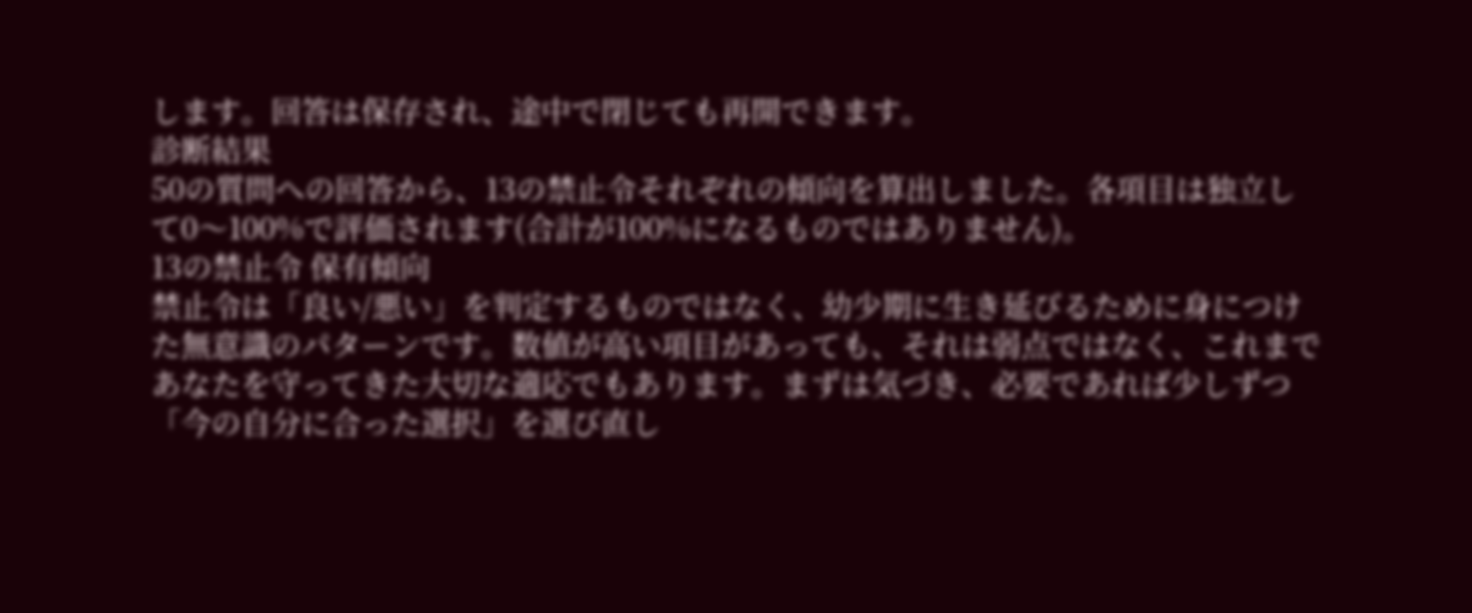します。回答は保存され、途中で閉じても再開できます。
診断結果
50の質問への回答から、13の禁止令それぞれの傾向を算出しました。各項目は独立して0〜100%で評価されます(合計が100%になるものではありません)。
13の禁止令 保有傾向
禁止令は「良い/悪い」を判定するものではなく、幼少期に生き延びるために身につけた無意識のパターンです。数値が高い項目があっても、それは弱点ではなく、これまであなたを守ってきた大切な適応でもあります。まずは気づき、必要であれば少しずつ「今の自分に合った選択」を選び直し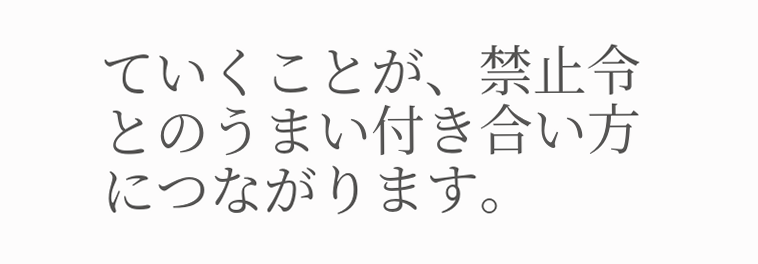ていくことが、禁止令とのうまい付き合い方につながります。